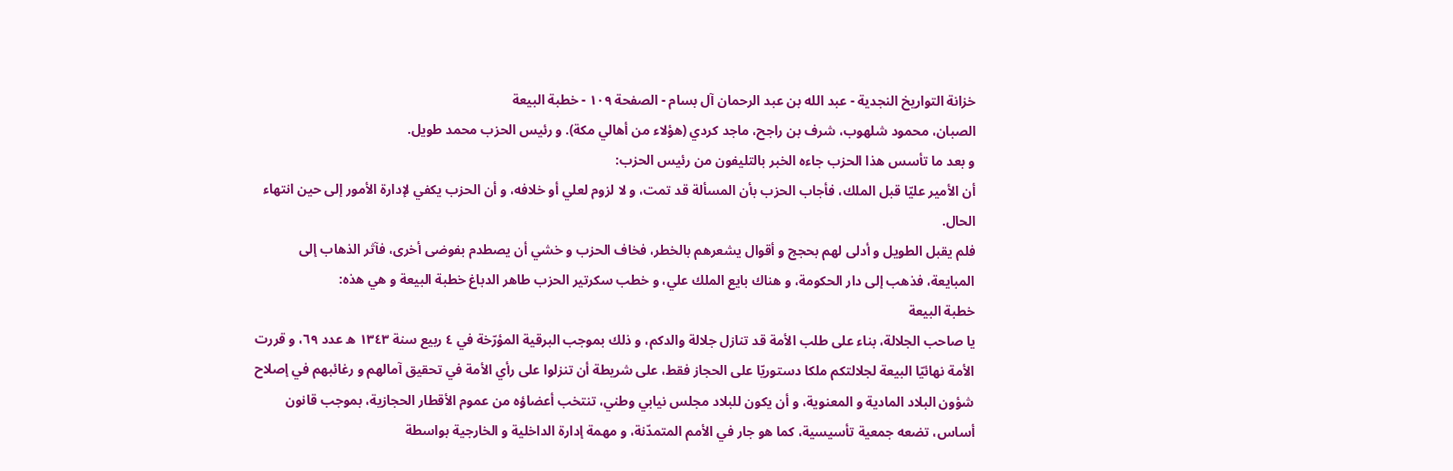خزانة التواريخ النجدية - عبد الله بن عبد الرحمان آل بسام - الصفحة ١٠٩ - خطبة البيعة
الصبان، محمود شلهوب، شرف بن راجح، ماجد كردي (هؤلاء من أهالي مكة). و رئيس الحزب محمد طويل.
و بعد ما تأسس هذا الحزب جاءه الخبر بالتليفون من رئيس الحزب:
أن الأمير عليّا قبل الملك، فأجاب الحزب بأن المسألة قد تمت، و لا لزوم لعلي أو خلافه، و أن الحزب يكفي لإدارة الأمور إلى حين انتهاء الحال.
فلم يقبل الطويل و أدلى لهم بحجج و أقوال يشعرهم بالخطر، فخاف الحزب و خشي أن يصطدم بفوضى أخرى، فآثر الذهاب إلى المبايعة، فذهب إلى دار الحكومة، و هناك بايع الملك علي، و خطب سكرتير الحزب طاهر الدباغ خطبة البيعة و هي هذه:
خطبة البيعة
يا صاحب الجلالة، بناء على طلب الأمة قد تنازل جلالة والدكم، و ذلك بموجب البرقية المؤرّخة في ٤ ربيع سنة ١٣٤٣ ه عدد ٦٩، و قررت الأمة نهائيّا البيعة لجلالتكم ملكا دستوريّا على الحجاز فقط، على شريطة أن تنزلوا على رأي الأمة في تحقيق آمالهم و رغائبهم في إصلاح شؤون البلاد المادية و المعنوية، و أن يكون للبلاد مجلس نيابي وطني، تنتخب أعضاؤه من عموم الأقطار الحجازية، بموجب قانون أساس، تضعه جمعية تأسيسية، كما هو جار في الأمم المتمدّنة، و مهمة إدارة الداخلية و الخارجية بواسطة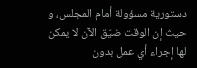دستورية مسؤولة أمام المجلس، و حيث إن الوقت ضيّق الآن لا يمكن لها إجراء أي عمل بدون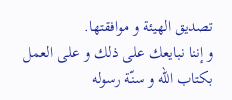تصديق الهيئة و موافقتها.
و إننا نبايعك على ذلك و على العمل بكتاب اللّه و سنّة رسوله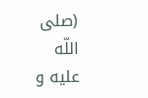(صلى اللّه عليه و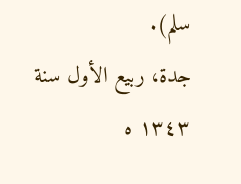سلم).
جدة، ربيع الأول سنة ١٣٤٣ ه